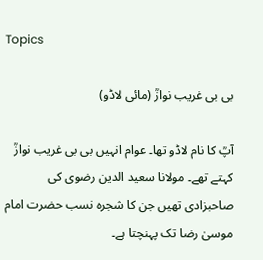Topics

بی بی غریب نوازؒ (مائی لاڈو)

آپؒ کا نام لاڈو تھا۔ عوام انہیں بی بی غریب نوازؒ کہتے تھے۔ مولانا سعید الدین رضوی کی صاحبزادی تھیں جن کا شجرہ نسب حضرت امام موسیٰ رضا تک پہنچتا ہے۔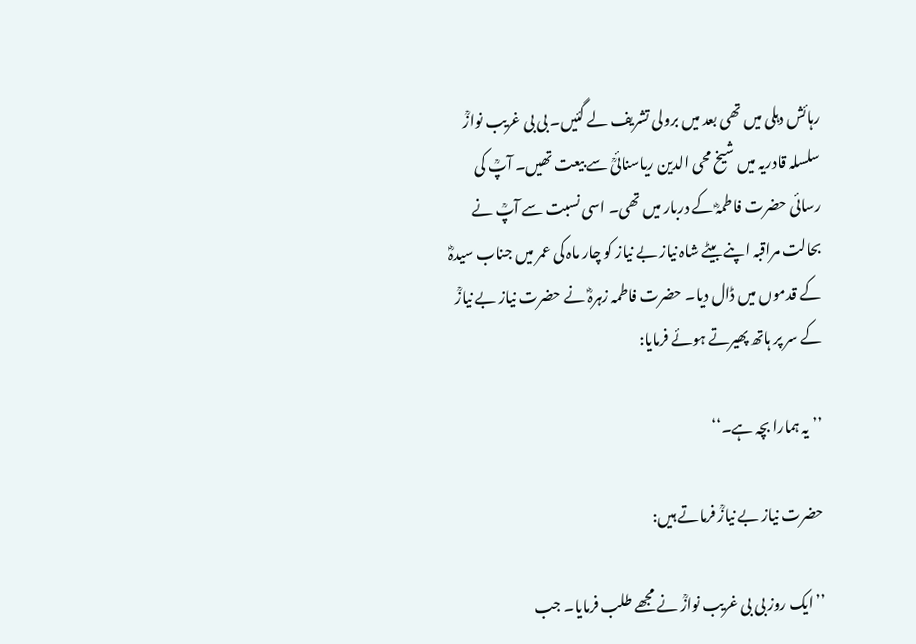رہائش دہلی میں تھی بعد میں برولی تشریف لے گئیں۔ بی بی غریب نوازؒ سلسلہ قادریہ میں شیخ محی الدین ریاسنائیؒ سے بیعت تھیں۔ آپؒ کی رسائی حضرت فاطمہؓ کے دربار میں تھی۔ اسی نسبت سے آپؒ نے بحالت مراقبہ اپنے بیٹے شاہ نیاز بے نیاز کو چار ماہ کی عمر میں جناب سیدہؓ کے قدموں میں ڈال دیا۔ حضرت فاطمہ زہرہؓ نے حضرت نیاز بے نیازؒ کے سر پر ہاتھ پھیرتے ہوئے فرمایا:

’’یہ ہمارا بچہ ہے۔‘‘

حضرت نیاز بے نیازؒ فرماتے ہیں:

’’ایک روز بی بی غریب نوازؒ نے مجھے طلب فرمایا۔ جب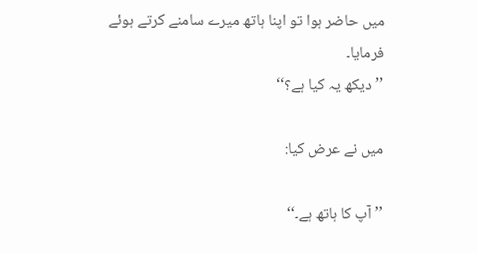میں حاضر ہوا تو اپنا ہاتھ میرے سامنے کرتے ہوئے فرمایا۔
’’دیکھ یہ کیا ہے؟‘‘

میں نے عرض کیا:

’’آپ کا ہاتھ ہے۔‘‘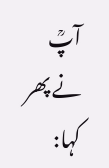آپؒ نے پھر کہا: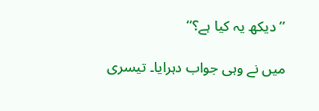’’دیکھ یہ کیا ہے؟‘‘

میں نے وہی جواب دہرایا۔ تیسری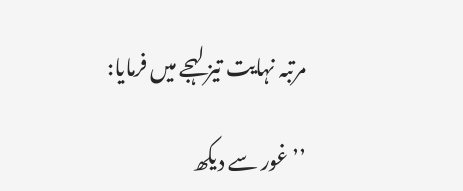مرتبہ نہایت تیز لہجے میں فرمایا:

’’غور سے دیکھ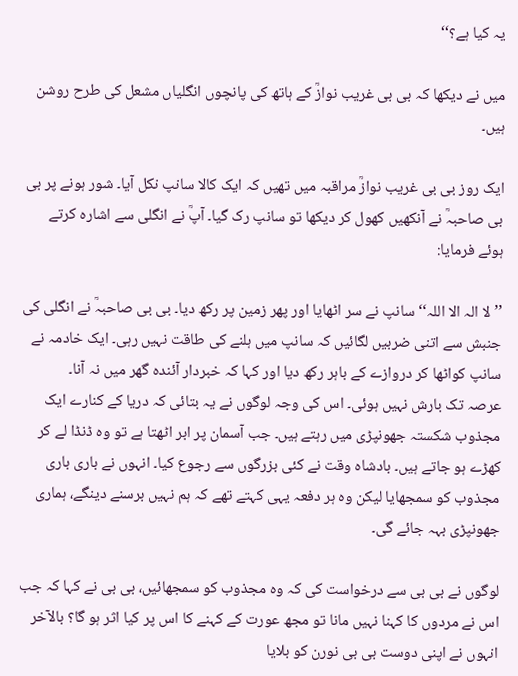یہ کیا ہے؟‘‘

میں نے دیکھا کہ بی بی غریب نوازؒ کے ہاتھ کی پانچوں انگلیاں مشعل کی طرح روشن ہیں۔

ایک روز بی بی غریب نوازؒ مراقبہ میں تھیں کہ ایک کالا سانپ نکل آیا۔ شور ہونے پر بی بی صاحبہؒ نے آنکھیں کھول کر دیکھا تو سانپ رک گیا۔ آپؒ نے انگلی سے اشارہ کرتے ہوئے فرمایا:

’’لا الہ الا اللہ‘‘ سانپ نے سر اٹھایا اور پھر زمین پر رکھ دیا۔ بی بی صاحبہؒ نے انگلی کی جنبش سے اتنی ضربیں لگائیں کہ سانپ میں ہلنے کی طاقت نہیں رہی۔ ایک خادمہ نے سانپ کواٹھا کر دروازے کے باہر رکھ دیا اور کہا کہ خبردار آئندہ گھر میں نہ آنا۔
عرصہ تک بارش نہیں ہوئی۔ اس کی وجہ لوگوں نے یہ بتائی کہ دریا کے کنارے ایک مجذوب شکستہ جھونپڑی میں رہتے ہیں۔ جب آسمان پر ابر اٹھتا ہے تو وہ ڈنڈا لے کر کھڑے ہو جاتے ہیں۔ بادشاہ وقت نے کئی بزرگوں سے رجوع کیا۔ انہوں نے باری باری مجذوب کو سمجھایا لیکن وہ ہر دفعہ یہی کہتے تھے کہ ہم نہیں برسنے دینگے، ہماری جھونپڑی بہہ جائے گی۔

لوگوں نے بی بی سے درخواست کی کہ وہ مجذوب کو سمجھائیں، بی بی نے کہا کہ جب اس نے مردوں کا کہنا نہیں مانا تو مجھ عورت کے کہنے کا اس پر کیا اثر ہو گا؟ بالآخر انہوں نے اپنی دوست بی بی نورن کو بلایا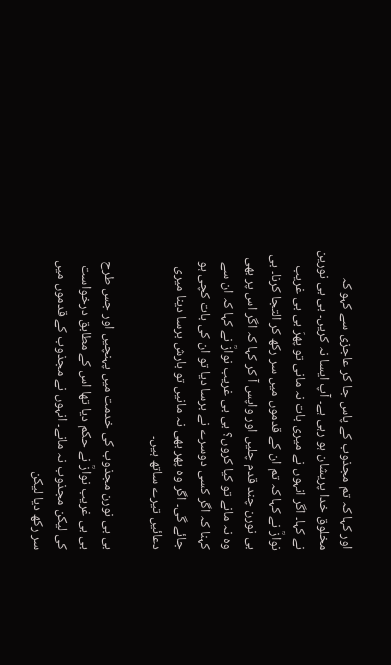اور کہا کہ تم مجذوب کے پاس جا کر عاجزی سے کہو کہ مخلوق خدا پریشان ہو رہی ہے۔ آپ ایسا نہ کریں۔ بی بی نورین نے کہا۔ اگر انہوں نے میری بات نہ مانی تو پھرَ بی بی غریب نوازؒ نے کہا کہ تم ان کے قدموں میں سر رکھ کر التجا کرنا۔ بی بی نورن چند قدم چلیں اور واپس آ کر کہا کہ اگر اس پر بھی وہ نہ مانے تو کیا کروں؟ بی بی غریب نوازؒ نے کہا کہ ان سے کہنا کہ اگر کسی دوسرے نے برسا دیا تو ان کی بات کچی ہو جائے گی۔ اگر وہ پھر بھی نہ مانیں تو بارش برسا دینا میری دعائیں تیرے ساتھ ہیں۔

بی بی نورن مجذوب کی خدمت میں پہنچیں اور جس طرح بی بی غریب نوازؒ نے حکم دیا تھا اس کے مطابق درخواست کی لیکن مجذوب نہ مانے۔ انہوں نے مجذوب کے قدموں میں سر رکھ دیا لیکن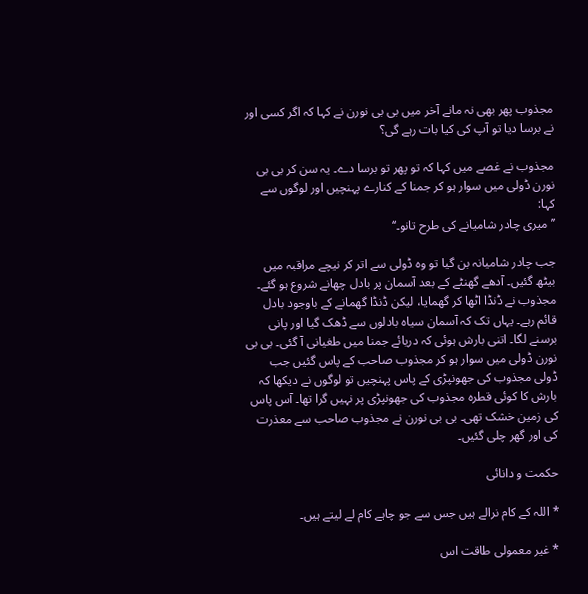مجذوب پھر بھی نہ مانے آخر میں بی بی نورن نے کہا کہ اگر کسی اور نے برسا دیا تو آپ کی کیا بات رہے گی؟

مجذوب نے غصے میں کہا کہ تو پھر تو برسا دے۔ یہ سن کر بی بی نورن ڈولی میں سوار ہو کر جمنا کے کنارے پہنچیں اور لوگوں سے کہا:
’’میری چادر شامیانے کی طرح تانو۔‘‘

جب چادر شامیانہ بن گیا تو وہ ڈولی سے اتر کر نیچے مراقبہ میں بیٹھ گئیں۔ آدھے گھنٹے کے بعد آسمان پر بادل چھانے شروع ہو گئے۔ مجذوب نے ڈنڈا اٹھا کر گھمایا، لیکن ڈنڈا گھمانے کے باوجود بادل قائم رہے۔ یہاں تک کہ آسمان سیاہ بادلوں سے ڈھک گیا اور پانی برسنے لگا۔ اتنی بارش ہوئی کہ دریائے جمنا میں طغیانی آ گئی۔ بی بی نورن ڈولی میں سوار ہو کر مجذوب صاحب کے پاس گئیں جب ڈولی مجذوب کی جھونپڑی کے پاس پہنچیں تو لوگوں نے دیکھا کہ بارش کا کوئی قطرہ مجذوب کی جھونپڑی پر نہیں گرا تھا۔ آس پاس کی زمین خشک تھی۔ بی بی نورن نے مجذوب صاحب سے معذرت کی اور گھر چلی گئیں۔

حکمت و دانائی

* اللہ کے کام نرالے ہیں جس سے جو چاہے کام لے لیتے ہیں۔

* غیر معمولی طاقت اس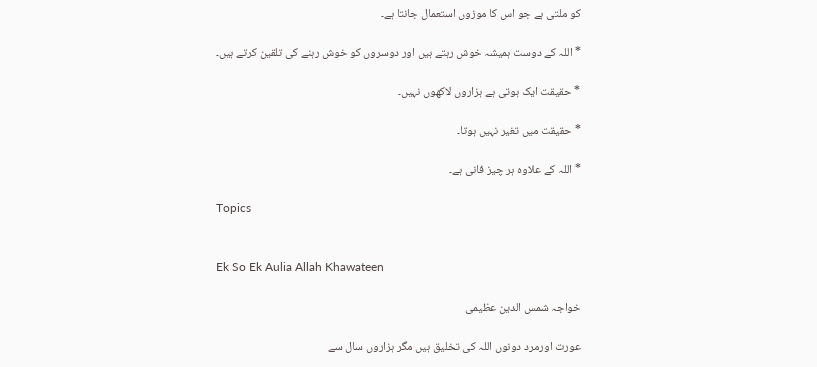کو ملتی ہے جو اس کا موزوں استعمال جانتا ہے۔

* اللہ کے دوست ہمیشہ خوش رہتے ہیں اور دوسروں کو خوش رہنے کی تلقین کرتے ہیں۔

* حقیقت ایک ہوتی ہے ہزاروں لاکھوں نہیں۔

* حقیقت میں تغیر نہیں ہوتا۔

* اللہ کے علاوہ ہر چیز فانی ہے۔

Topics


Ek So Ek Aulia Allah Khawateen

خواجہ شمس الدین عظیمی

عورت اورمرد دونوں اللہ کی تخلیق ہیں مگر ہزاروں سال سے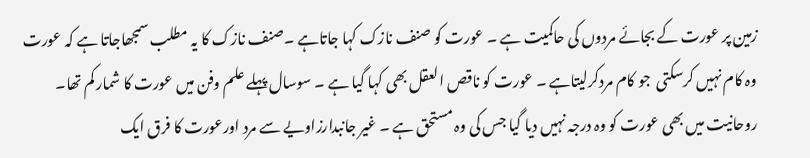زمین پر عورت کے بجائے مردوں کی حاکمیت ہے ۔ عورت کو صنف نازک کہا جاتاہے ۔صنف نازک کا یہ مطلب سمجھاجاتا ہے کہ عورت وہ کام نہیں کرسکتی  جو کام مردکرلیتاہے ۔ عورت کو ناقص العقل بھی کہا گیا ہے ۔ سوسال پہلے علم وفن میں عورت کا شمار کم تھا۔ روحانیت میں بھی عورت کو وہ درجہ نہیں دیا گیا جس کی وہ مستحق ہے ۔ غیر جانبدارزاویے سے مرد اورعورت کا فرق ایک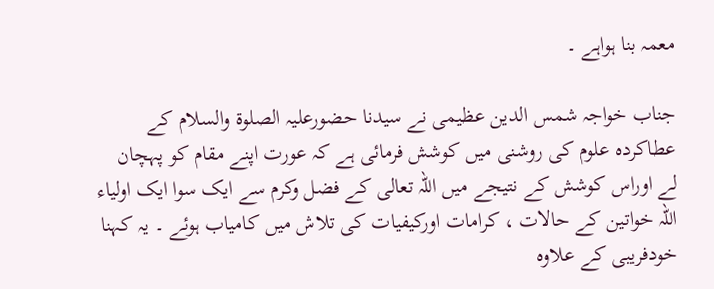معمہ بنا ہواہے ۔

جناب خواجہ شمس الدین عظیمی نے سیدنا حضورعلیہ الصلوۃ والسلام کے عطاکردہ علوم کی روشنی میں کوشش فرمائی ہے کہ عورت اپنے مقام کو پہچان لے اوراس کوشش کے نتیجے میں اللہ تعالی کے فضل وکرم سے ایک سوا ایک اولیاء اللہ خواتین کے حالات ، کرامات اورکیفیات کی تلاش میں کامیاب ہوئے ۔ یہ کہنا خودفریبی کے علاوہ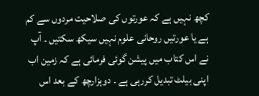کچھ نہیں ہے کہ عورتوں کی صلاحیت مردوں سے کم ہے یا عورتیں روحانی علوم نہیں سیکھ سکتیں ۔ آپ نے اس کتاب میں پیشن گوئی فرمائی ہے کہ زمین اب اپنی بیلٹ تبدیل کررہی ہے ۔ دوہزارچھ کے بعد اس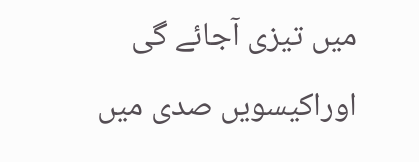میں تیزی آجائے گی اوراکیسویں صدی میں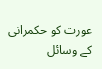عورت کو حکمرانی کے وسائل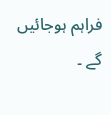فراہم ہوجائیں گے ۔